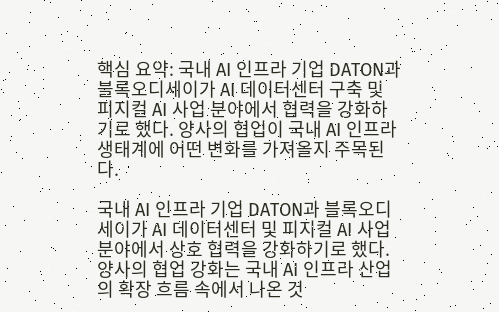핵심 요약: 국내 AI 인프라 기업 DATON과 블록오디세이가 AI 데이터센터 구축 및 피지컬 AI 사업 분야에서 협력을 강화하기로 했다. 양사의 협업이 국내 AI 인프라 생태계에 어떤 변화를 가져올지 주목된다.

국내 AI 인프라 기업 DATON과 블록오디세이가 AI 데이터센터 및 피지컬 AI 사업 분야에서 상호 협력을 강화하기로 했다. 양사의 협업 강화는 국내 AI 인프라 산업의 확장 흐름 속에서 나온 것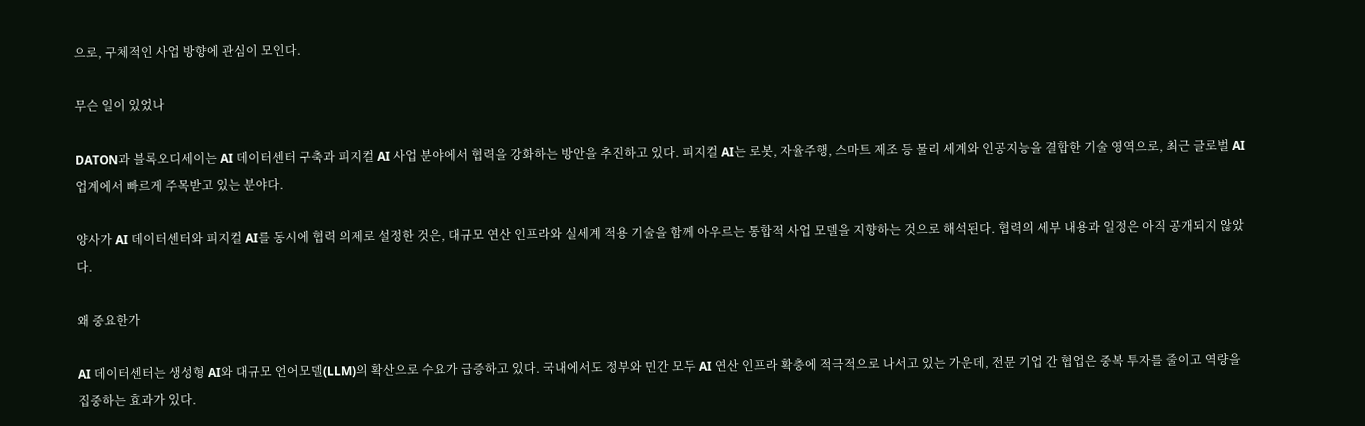으로, 구체적인 사업 방향에 관심이 모인다.

무슨 일이 있었나

DATON과 블록오디세이는 AI 데이터센터 구축과 피지컬 AI 사업 분야에서 협력을 강화하는 방안을 추진하고 있다. 피지컬 AI는 로봇, 자율주행, 스마트 제조 등 물리 세계와 인공지능을 결합한 기술 영역으로, 최근 글로벌 AI 업계에서 빠르게 주목받고 있는 분야다.

양사가 AI 데이터센터와 피지컬 AI를 동시에 협력 의제로 설정한 것은, 대규모 연산 인프라와 실세계 적용 기술을 함께 아우르는 통합적 사업 모델을 지향하는 것으로 해석된다. 협력의 세부 내용과 일정은 아직 공개되지 않았다.

왜 중요한가

AI 데이터센터는 생성형 AI와 대규모 언어모델(LLM)의 확산으로 수요가 급증하고 있다. 국내에서도 정부와 민간 모두 AI 연산 인프라 확충에 적극적으로 나서고 있는 가운데, 전문 기업 간 협업은 중복 투자를 줄이고 역량을 집중하는 효과가 있다.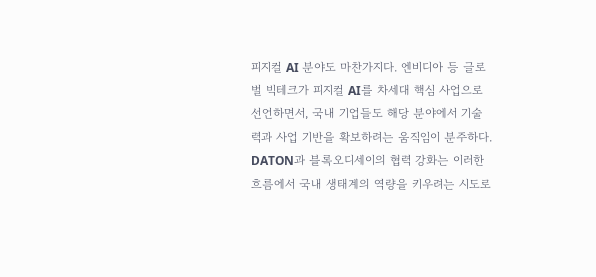피지컬 AI 분야도 마찬가지다. 엔비디아 등 글로벌 빅테크가 피지컬 AI를 차세대 핵심 사업으로 선언하면서, 국내 기업들도 해당 분야에서 기술력과 사업 기반을 확보하려는 움직임이 분주하다. DATON과 블록오디세이의 협력 강화는 이러한 흐름에서 국내 생태계의 역량을 키우려는 시도로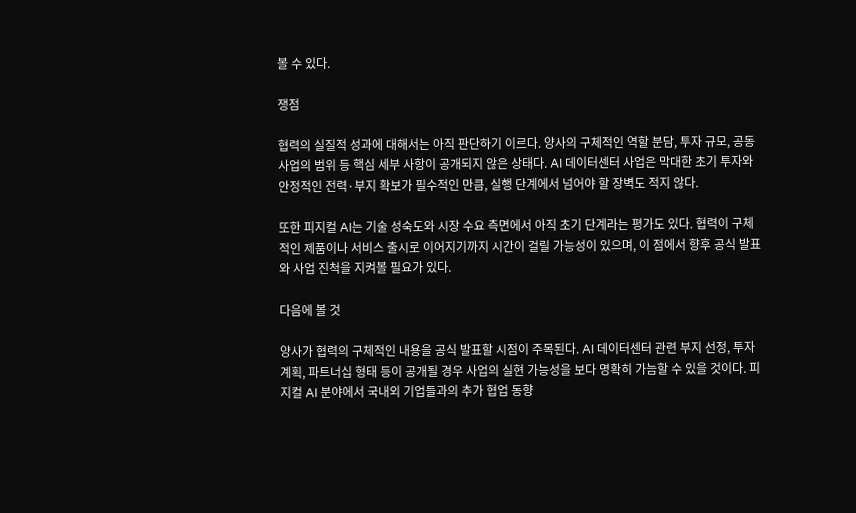볼 수 있다.

쟁점

협력의 실질적 성과에 대해서는 아직 판단하기 이르다. 양사의 구체적인 역할 분담, 투자 규모, 공동 사업의 범위 등 핵심 세부 사항이 공개되지 않은 상태다. AI 데이터센터 사업은 막대한 초기 투자와 안정적인 전력·부지 확보가 필수적인 만큼, 실행 단계에서 넘어야 할 장벽도 적지 않다.

또한 피지컬 AI는 기술 성숙도와 시장 수요 측면에서 아직 초기 단계라는 평가도 있다. 협력이 구체적인 제품이나 서비스 출시로 이어지기까지 시간이 걸릴 가능성이 있으며, 이 점에서 향후 공식 발표와 사업 진척을 지켜볼 필요가 있다.

다음에 볼 것

양사가 협력의 구체적인 내용을 공식 발표할 시점이 주목된다. AI 데이터센터 관련 부지 선정, 투자 계획, 파트너십 형태 등이 공개될 경우 사업의 실현 가능성을 보다 명확히 가늠할 수 있을 것이다. 피지컬 AI 분야에서 국내외 기업들과의 추가 협업 동향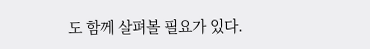도 함께 살펴볼 필요가 있다.